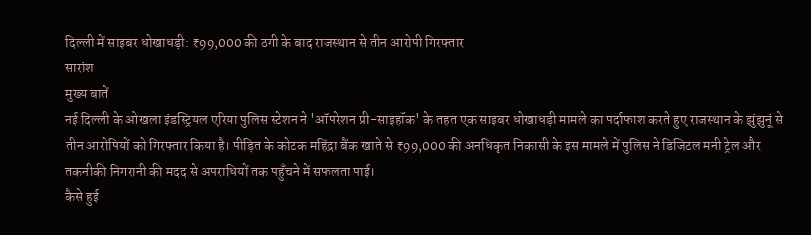दिल्ली में साइबर धोखाधड़ी: ₹99,000 की ठगी के बाद राजस्थान से तीन आरोपी गिरफ्तार
सारांश
मुख्य बातें
नई दिल्ली के ओखला इंडस्ट्रियल एरिया पुलिस स्टेशन ने 'ऑपरेशन प्री-साइहॉक' के तहत एक साइबर धोखाधड़ी मामले का पर्दाफाश करते हुए राजस्थान के झुंझुनूं से तीन आरोपियों को गिरफ्तार किया है। पीड़ित के कोटक महिंद्रा बैंक खाते से ₹99,000 की अनधिकृत निकासी के इस मामले में पुलिस ने डिजिटल मनी ट्रेल और तकनीकी निगरानी की मदद से अपराधियों तक पहुँचने में सफलता पाई।
कैसे हुई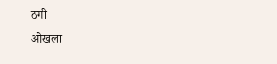ठगी
ओखला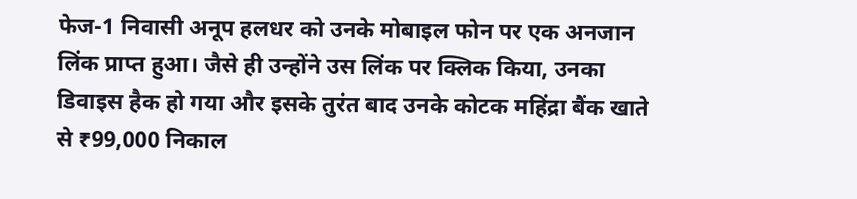फेज-1 निवासी अनूप हलधर को उनके मोबाइल फोन पर एक अनजान लिंक प्राप्त हुआ। जैसे ही उन्होंने उस लिंक पर क्लिक किया, उनका डिवाइस हैक हो गया और इसके तुरंत बाद उनके कोटक महिंद्रा बैंक खाते से ₹99,000 निकाल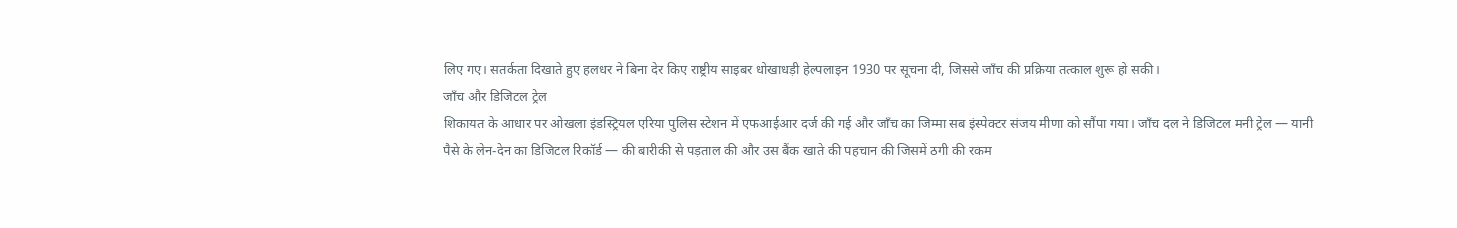लिए गए। सतर्कता दिखाते हुए हलधर ने बिना देर किए राष्ट्रीय साइबर धोखाधड़ी हेल्पलाइन 1930 पर सूचना दी, जिससे जाँच की प्रक्रिया तत्काल शुरू हो सकी।
जाँच और डिजिटल ट्रेल
शिकायत के आधार पर ओखला इंडस्ट्रियल एरिया पुलिस स्टेशन में एफआईआर दर्ज की गई और जाँच का जिम्मा सब इंस्पेक्टर संजय मीणा को सौंपा गया। जाँच दल ने डिजिटल मनी ट्रेल — यानी पैसे के लेन-देन का डिजिटल रिकॉर्ड — की बारीकी से पड़ताल की और उस बैंक खाते की पहचान की जिसमें ठगी की रकम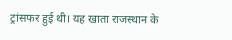ट्रांसफर हुई थी। यह खाता राजस्थान के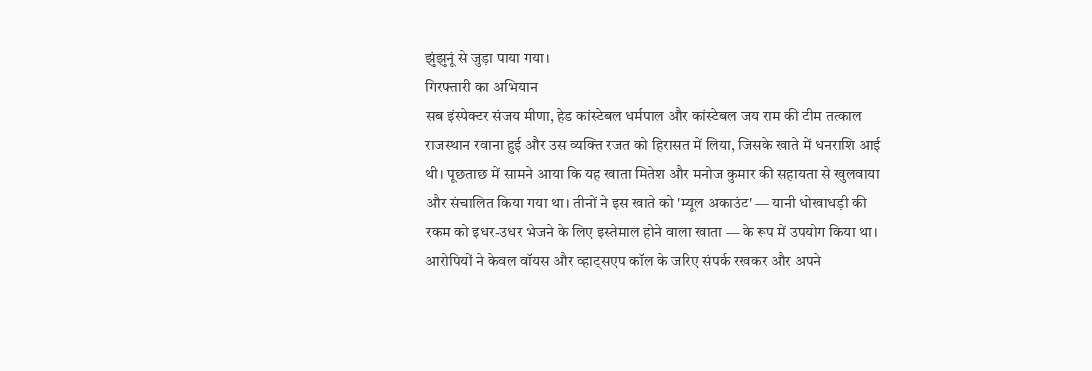झुंझुनूं से जुड़ा पाया गया।
गिरफ्तारी का अभियान
सब इंस्पेक्टर संजय मीणा, हेड कांस्टेबल धर्मपाल और कांस्टेबल जय राम की टीम तत्काल राजस्थान रवाना हुई और उस व्यक्ति रजत को हिरासत में लिया, जिसके खाते में धनराशि आई थी। पूछताछ में सामने आया कि यह खाता मितेश और मनोज कुमार की सहायता से खुलवाया और संचालित किया गया था। तीनों ने इस खाते को 'म्यूल अकाउंट' — यानी धोखाधड़ी की रकम को इधर-उधर भेजने के लिए इस्तेमाल होने वाला खाता — के रूप में उपयोग किया था।
आरोपियों ने केवल वॉयस और व्हाट्सएप कॉल के जरिए संपर्क रखकर और अपने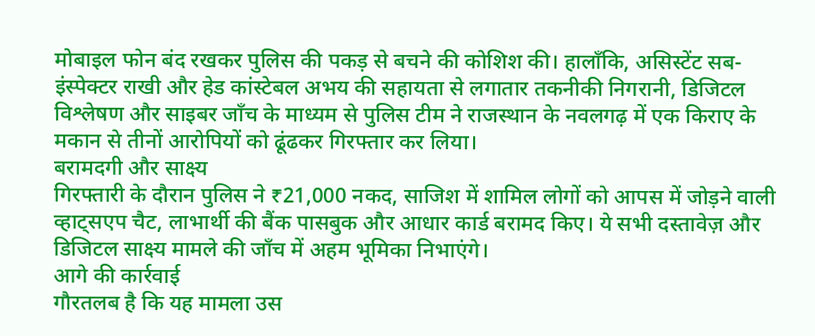मोबाइल फोन बंद रखकर पुलिस की पकड़ से बचने की कोशिश की। हालाँकि, असिस्टेंट सब-इंस्पेक्टर राखी और हेड कांस्टेबल अभय की सहायता से लगातार तकनीकी निगरानी, डिजिटल विश्लेषण और साइबर जाँच के माध्यम से पुलिस टीम ने राजस्थान के नवलगढ़ में एक किराए के मकान से तीनों आरोपियों को ढूंढकर गिरफ्तार कर लिया।
बरामदगी और साक्ष्य
गिरफ्तारी के दौरान पुलिस ने ₹21,000 नकद, साजिश में शामिल लोगों को आपस में जोड़ने वाली व्हाट्सएप चैट, लाभार्थी की बैंक पासबुक और आधार कार्ड बरामद किए। ये सभी दस्तावेज़ और डिजिटल साक्ष्य मामले की जाँच में अहम भूमिका निभाएंगे।
आगे की कार्रवाई
गौरतलब है कि यह मामला उस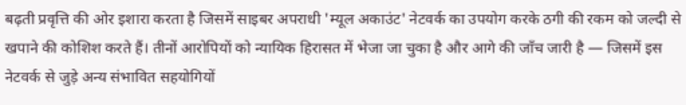बढ़ती प्रवृत्ति की ओर इशारा करता है जिसमें साइबर अपराधी 'म्यूल अकाउंट' नेटवर्क का उपयोग करके ठगी की रकम को जल्दी से खपाने की कोशिश करते हैं। तीनों आरोपियों को न्यायिक हिरासत में भेजा जा चुका है और आगे की जाँच जारी है — जिसमें इस नेटवर्क से जुड़े अन्य संभावित सहयोगियों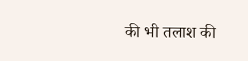की भी तलाश की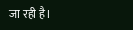जा रही है।